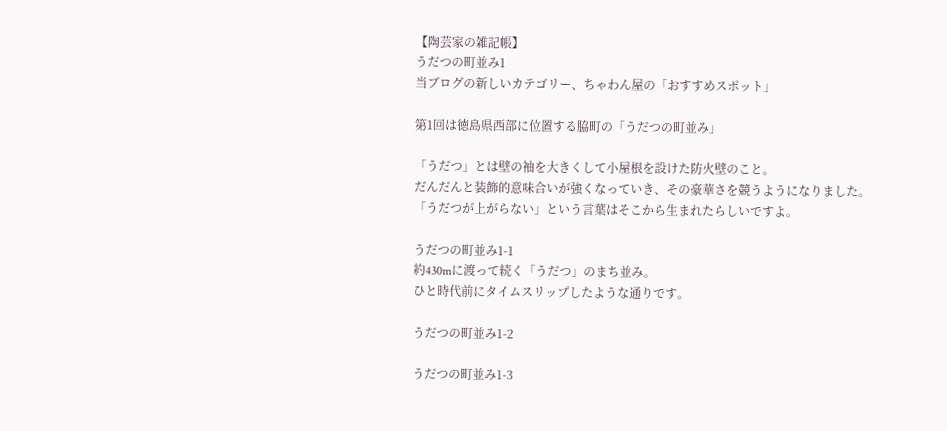【陶芸家の雑記帳】
うだつの町並み1
当ブログの新しいカテゴリー、ちゃわん屋の「おすすめスポット」

第1回は徳島県西部に位置する脇町の「うだつの町並み」

「うだつ」とは壁の袖を大きくして小屋根を設けた防火壁のこと。
だんだんと装飾的意味合いが強くなっていき、その豪華さを競うようになりました。
「うだつが上がらない」という言葉はそこから生まれたらしいですよ。

うだつの町並み1-1
約430mに渡って続く「うだつ」のまち並み。
ひと時代前にタイムスリップしたような通りです。

うだつの町並み1-2

うだつの町並み1-3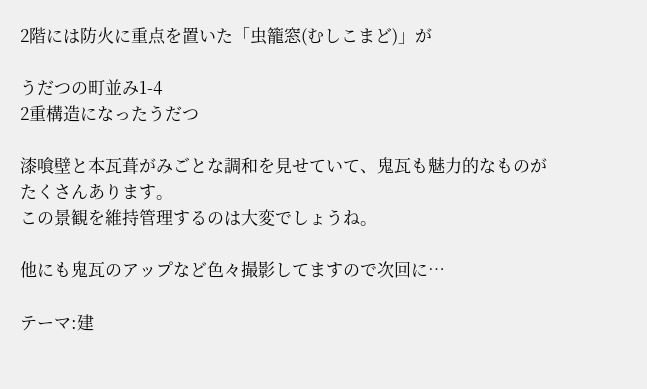2階には防火に重点を置いた「虫籠窓(むしこまど)」が

うだつの町並み1-4
2重構造になったうだつ

漆喰壁と本瓦葺がみごとな調和を見せていて、鬼瓦も魅力的なものがたくさんあります。
この景観を維持管理するのは大変でしょうね。

他にも鬼瓦のアップなど色々撮影してますので次回に…

テーマ:建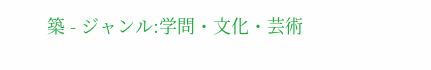築 - ジャンル:学問・文化・芸術